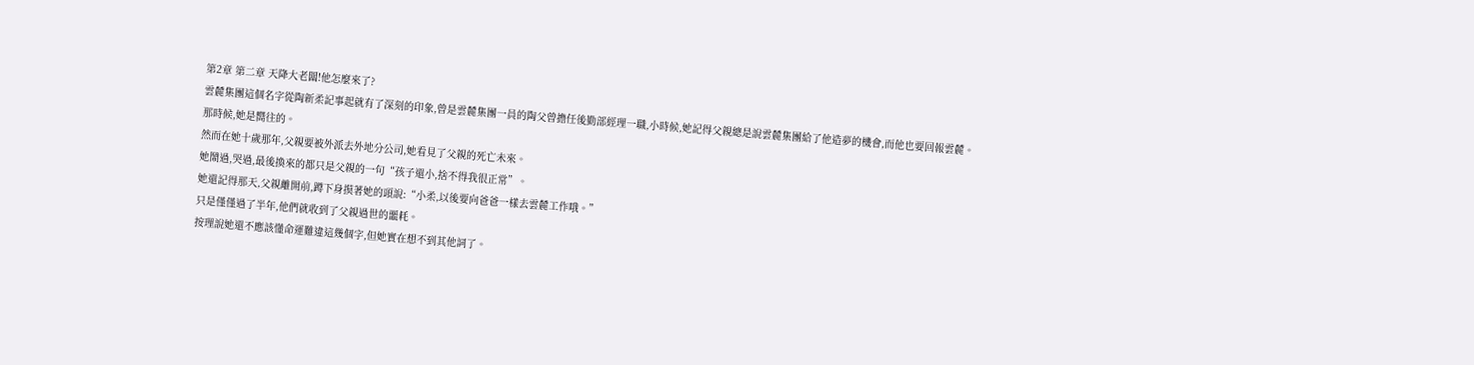第2章 第二章 天降大老闆!他怎麼來了?
雲麓集團這個名字從陶新柔記事起就有了深刻的印象,曾是雲麓集團一員的陶父曾擔任後勤部經理一職,小時候,她記得父親總是說雲麓集團給了他造夢的機會,而他也要回報雲麓。
那時候,她是嚮往的。
然而在她十歲那年,父親要被外派去外地分公司,她看見了父親的死亡未來。
她鬧過,哭過,最後換來的都只是父親的一句“孩子還小,捨不得我很正常”。
她還記得那天,父親離開前,蹲下身摸著她的頭說:“小柔,以後要向爸爸一樣去雲麓工作哦。”
只是僅僅過了半年,他們就收到了父親過世的噩耗。
按理說她還不應該懂命運難違這幾個字,但她實在想不到其他詞了。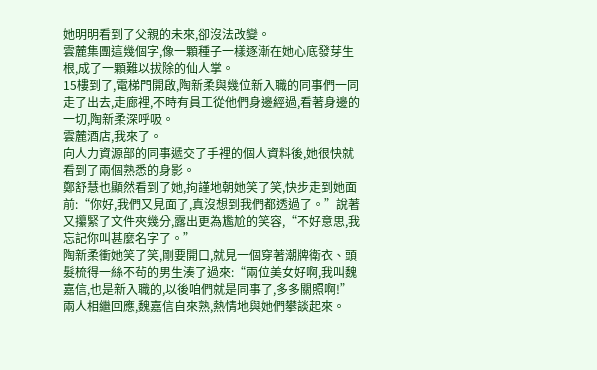她明明看到了父親的未來,卻沒法改變。
雲麓集團這幾個字,像一顆種子一樣逐漸在她心底發芽生根,成了一顆難以拔除的仙人掌。
15樓到了,電梯門開啟,陶新柔與幾位新入職的同事們一同走了出去,走廊裡,不時有員工從他們身邊經過,看著身邊的一切,陶新柔深呼吸。
雲麓酒店,我來了。
向人力資源部的同事遞交了手裡的個人資料後,她很快就看到了兩個熟悉的身影。
鄭舒慧也顯然看到了她,拘謹地朝她笑了笑,快步走到她面前:“你好,我們又見面了,真沒想到我們都透過了。”說著又攥緊了文件夾幾分,露出更為尷尬的笑容,“不好意思,我忘記你叫甚麼名字了。”
陶新柔衝她笑了笑,剛要開口,就見一個穿著潮牌衛衣、頭髮梳得一絲不茍的男生湊了過來:“兩位美女好啊,我叫魏嘉信,也是新入職的,以後咱們就是同事了,多多關照啊!”
兩人相繼回應,魏嘉信自來熟,熱情地與她們攀談起來。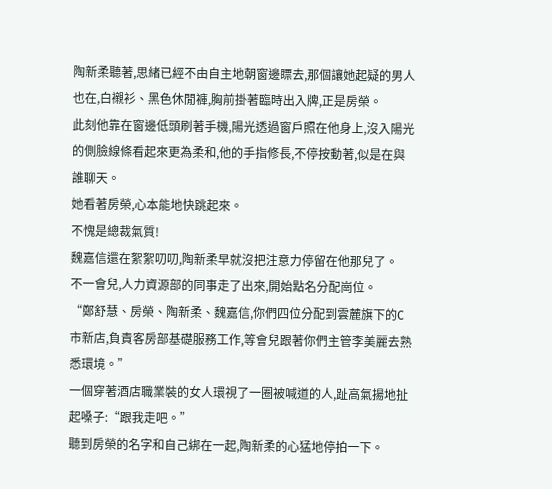陶新柔聽著,思緒已經不由自主地朝窗邊瞟去,那個讓她起疑的男人也在,白襯衫、黑色休閒褲,胸前掛著臨時出入牌,正是房榮。
此刻他靠在窗邊低頭刷著手機,陽光透過窗戶照在他身上,沒入陽光的側臉線條看起來更為柔和,他的手指修長,不停按動著,似是在與誰聊天。
她看著房榮,心本能地快跳起來。
不愧是總裁氣質!
魏嘉信還在絮絮叨叨,陶新柔早就沒把注意力停留在他那兒了。
不一會兒,人力資源部的同事走了出來,開始點名分配崗位。
“鄭舒慧、房榮、陶新柔、魏嘉信,你們四位分配到雲麓旗下的C市新店,負責客房部基礎服務工作,等會兒跟著你們主管李美麗去熟悉環境。”
一個穿著酒店職業裝的女人環視了一圈被喊道的人,趾高氣揚地扯起嗓子:“跟我走吧。”
聽到房榮的名字和自己綁在一起,陶新柔的心猛地停拍一下。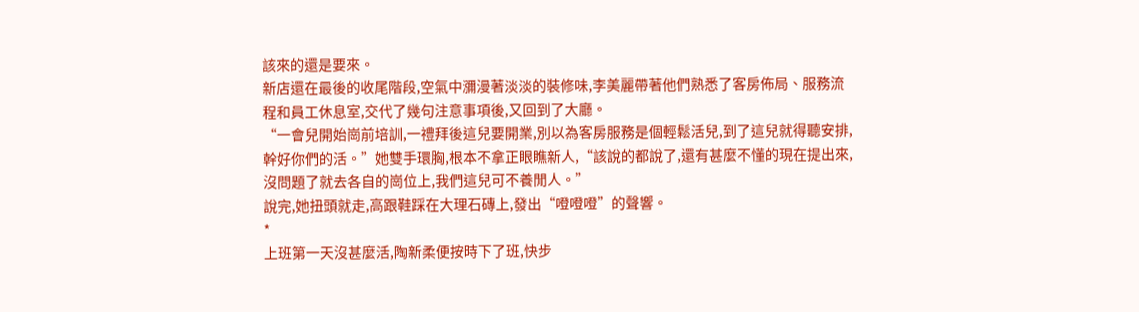該來的還是要來。
新店還在最後的收尾階段,空氣中瀰漫著淡淡的裝修味,李美麗帶著他們熟悉了客房佈局、服務流程和員工休息室,交代了幾句注意事項後,又回到了大廳。
“一會兒開始崗前培訓,一禮拜後這兒要開業,別以為客房服務是個輕鬆活兒,到了這兒就得聽安排,幹好你們的活。”她雙手環胸,根本不拿正眼瞧新人,“該說的都說了,還有甚麼不懂的現在提出來,沒問題了就去各自的崗位上,我們這兒可不養閒人。”
說完,她扭頭就走,高跟鞋踩在大理石磚上,發出“噔噔噔”的聲響。
*
上班第一天沒甚麼活,陶新柔便按時下了班,快步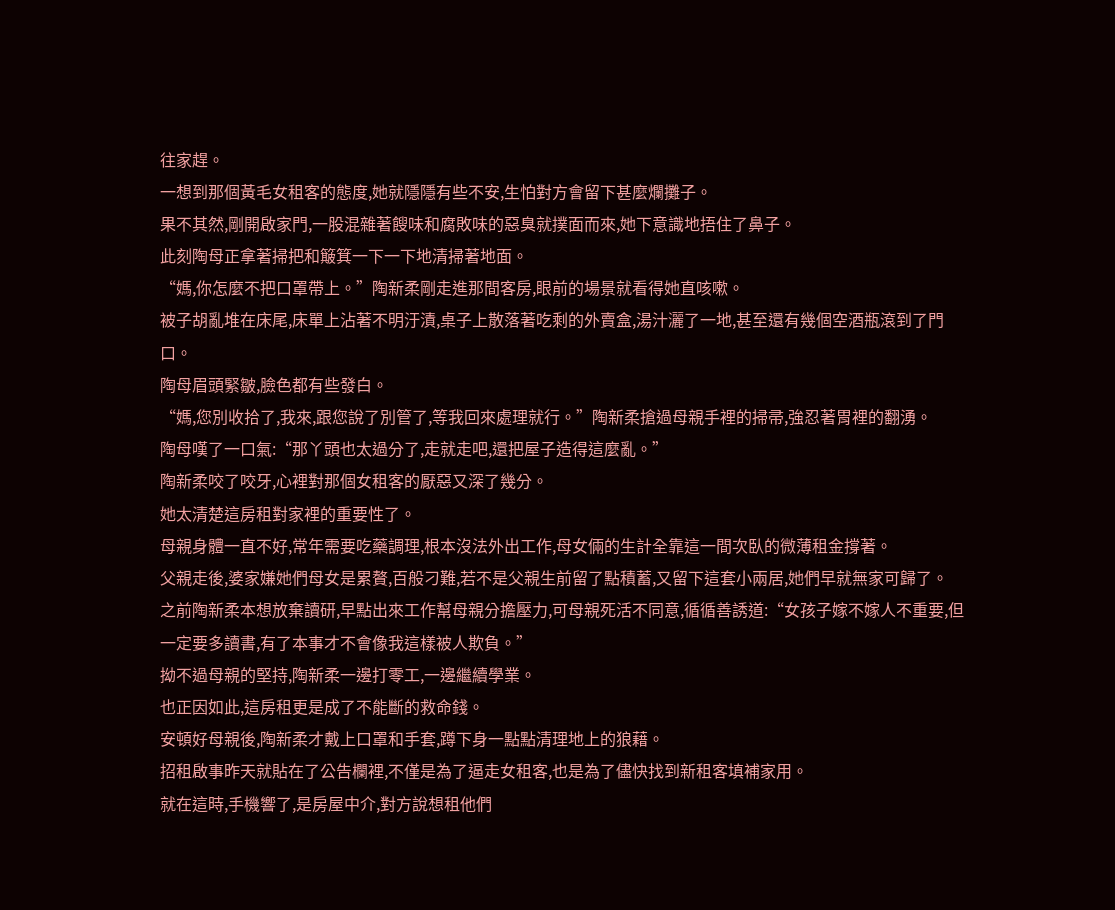往家趕。
一想到那個黃毛女租客的態度,她就隱隱有些不安,生怕對方會留下甚麼爛攤子。
果不其然,剛開啟家門,一股混雜著餿味和腐敗味的惡臭就撲面而來,她下意識地捂住了鼻子。
此刻陶母正拿著掃把和簸箕一下一下地清掃著地面。
“媽,你怎麼不把口罩帶上。”陶新柔剛走進那間客房,眼前的場景就看得她直咳嗽。
被子胡亂堆在床尾,床單上沾著不明汙漬,桌子上散落著吃剩的外賣盒,湯汁灑了一地,甚至還有幾個空酒瓶滾到了門口。
陶母眉頭緊皺,臉色都有些發白。
“媽,您別收拾了,我來,跟您說了別管了,等我回來處理就行。”陶新柔搶過母親手裡的掃帚,強忍著胃裡的翻湧。
陶母嘆了一口氣:“那丫頭也太過分了,走就走吧,還把屋子造得這麼亂。”
陶新柔咬了咬牙,心裡對那個女租客的厭惡又深了幾分。
她太清楚這房租對家裡的重要性了。
母親身體一直不好,常年需要吃藥調理,根本沒法外出工作,母女倆的生計全靠這一間次臥的微薄租金撐著。
父親走後,婆家嫌她們母女是累贅,百般刁難,若不是父親生前留了點積蓄,又留下這套小兩居,她們早就無家可歸了。
之前陶新柔本想放棄讀研,早點出來工作幫母親分擔壓力,可母親死活不同意,循循善誘道:“女孩子嫁不嫁人不重要,但一定要多讀書,有了本事才不會像我這樣被人欺負。”
拗不過母親的堅持,陶新柔一邊打零工,一邊繼續學業。
也正因如此,這房租更是成了不能斷的救命錢。
安頓好母親後,陶新柔才戴上口罩和手套,蹲下身一點點清理地上的狼藉。
招租啟事昨天就貼在了公告欄裡,不僅是為了逼走女租客,也是為了儘快找到新租客填補家用。
就在這時,手機響了,是房屋中介,對方說想租他們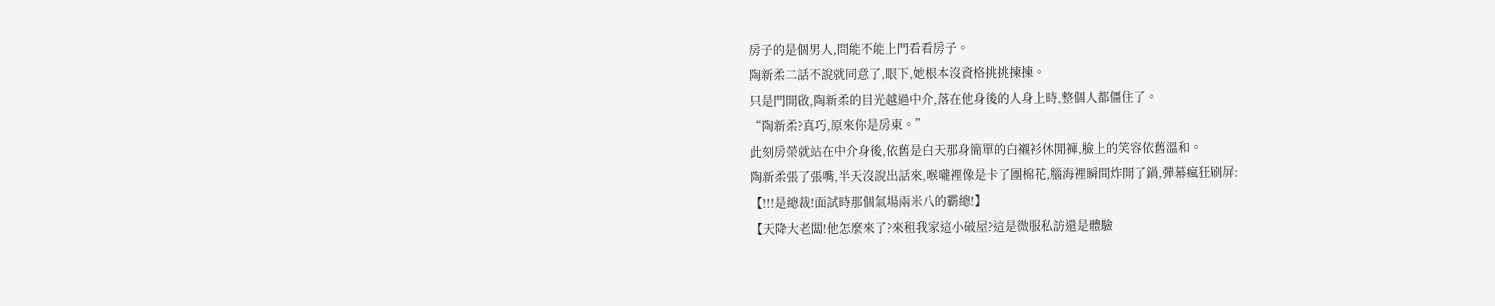房子的是個男人,問能不能上門看看房子。
陶新柔二話不說就同意了,眼下,她根本沒資格挑挑揀揀。
只是門開啟,陶新柔的目光越過中介,落在他身後的人身上時,整個人都僵住了。
“陶新柔?真巧,原來你是房東。”
此刻房榮就站在中介身後,依舊是白天那身簡單的白襯衫休閒褲,臉上的笑容依舊溫和。
陶新柔張了張嘴,半天沒說出話來,喉嚨裡像是卡了團棉花,腦海裡瞬間炸開了鍋,彈幕瘋狂刷屏:
【!!!是總裁!面試時那個氣場兩米八的霸總!】
【天降大老闆!他怎麼來了?來租我家這小破屋?這是微服私訪還是體驗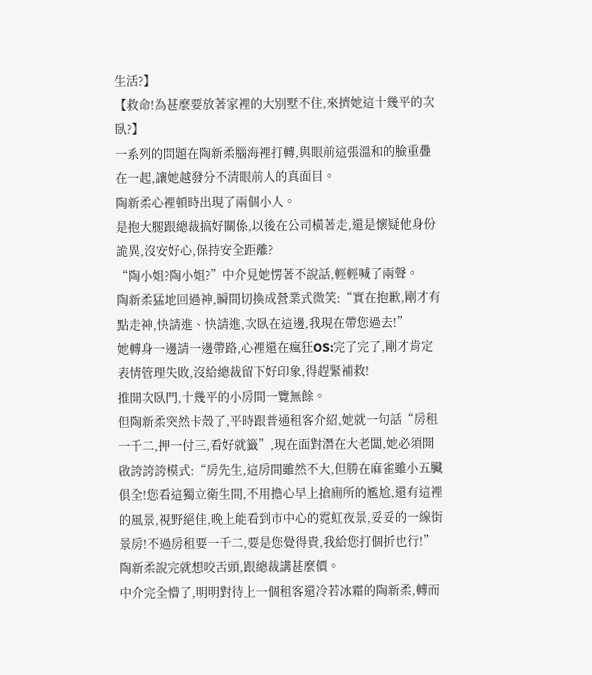生活?】
【救命!為甚麼要放著家裡的大別墅不住,來擠她這十幾平的次臥?】
一系列的問題在陶新柔腦海裡打轉,與眼前這張溫和的臉重疊在一起,讓她越發分不清眼前人的真面目。
陶新柔心裡頓時出現了兩個小人。
是抱大腿跟總裁搞好關係,以後在公司橫著走,還是懷疑他身份詭異,沒安好心,保持安全距離?
“陶小姐?陶小姐?”中介見她愣著不說話,輕輕喊了兩聲。
陶新柔猛地回過神,瞬間切換成營業式微笑:“實在抱歉,剛才有點走神,快請進、快請進,次臥在這邊,我現在帶您過去!”
她轉身一邊請一邊帶路,心裡還在瘋狂OS:完了完了,剛才肯定表情管理失敗,沒給總裁留下好印象,得趕緊補救!
推開次臥門,十幾平的小房間一覽無餘。
但陶新柔突然卡殼了,平時跟普通租客介紹,她就一句話“房租一千二,押一付三,看好就籤”,現在面對潛在大老闆,她必須開啟誇誇誇模式:“房先生,這房間雖然不大,但勝在麻雀雖小五臟俱全!您看這獨立衛生間,不用擔心早上搶廁所的尷尬,還有這裡的風景,視野絕佳,晚上能看到市中心的霓虹夜景,妥妥的一線街景房!不過房租要一千二,要是您覺得貴,我給您打個折也行!”
陶新柔說完就想咬舌頭,跟總裁講甚麼價。
中介完全懵了,明明對待上一個租客還冷若冰霜的陶新柔,轉而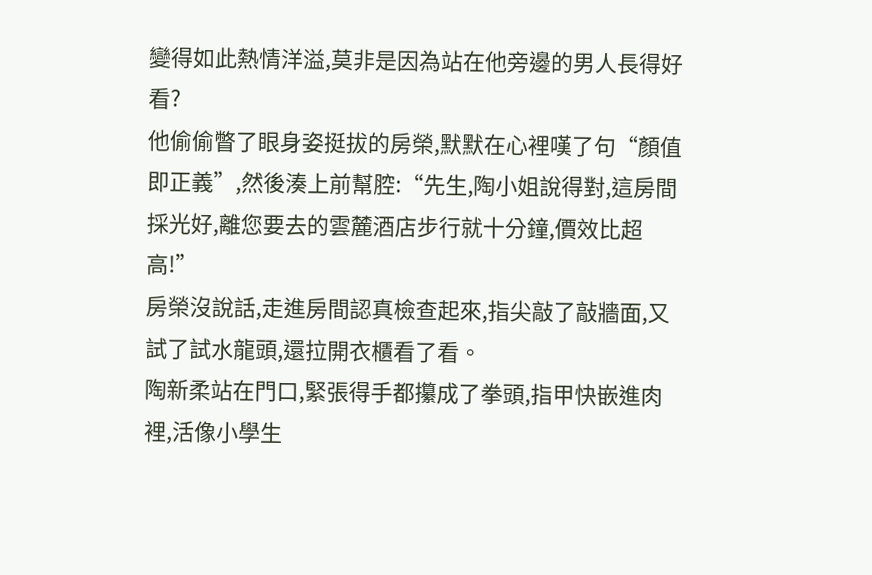變得如此熱情洋溢,莫非是因為站在他旁邊的男人長得好看?
他偷偷瞥了眼身姿挺拔的房榮,默默在心裡嘆了句“顏值即正義”,然後湊上前幫腔:“先生,陶小姐說得對,這房間採光好,離您要去的雲麓酒店步行就十分鐘,價效比超高!”
房榮沒說話,走進房間認真檢查起來,指尖敲了敲牆面,又試了試水龍頭,還拉開衣櫃看了看。
陶新柔站在門口,緊張得手都攥成了拳頭,指甲快嵌進肉裡,活像小學生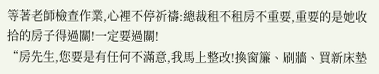等著老師檢查作業,心裡不停祈禱:總裁租不租房不重要,重要的是她收拾的房子得過關!一定要過關!
“房先生,您要是有任何不滿意,我馬上整改!換窗簾、刷牆、買新床墊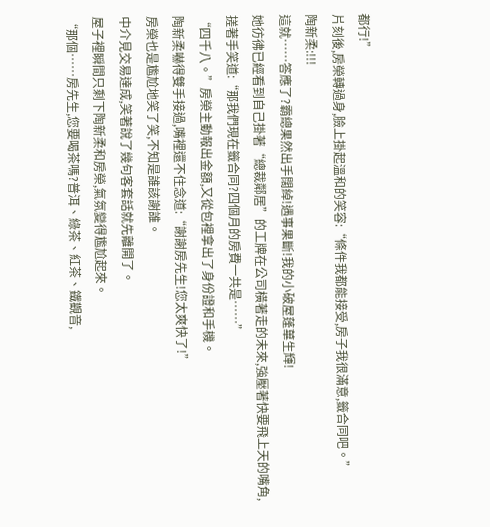都行!”
片刻後,房榮轉過身,臉上掛起溫和的笑容:“條件我都能接受,房子我很滿意,籤合同吧。”
陶新柔:!!!
這就……答應了?霸總果然出手闊綽!遇事果斷!我的小破屋蓬蓽生輝!
她彷彿已經看到自己掛著“總裁鄰居”的工牌在公司橫著走的未來,強壓著快要飛上天的嘴角,搓著手笑道:“那我們現在籤合同?四個月的房費一共是……”
“四千八。”房榮主動報出金額,又從包裡拿出了身份證和手機。
陶新柔嚇得雙手接過,嘴裡還不住念道:“謝謝房先生!您太爽快了!”
房榮也是尷尬地笑了笑,不知是誰該謝誰。
中介見交易達成,笑著說了幾句客套話就先離開了。
屋子裡瞬間只剩下陶新柔和房榮,氣氛變得尷尬起來。
“那個……房先生,您要喝茶嗎?普洱、綠茶、紅茶、鐵觀音,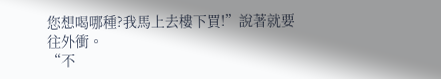您想喝哪種?我馬上去樓下買!”說著就要往外衝。
“不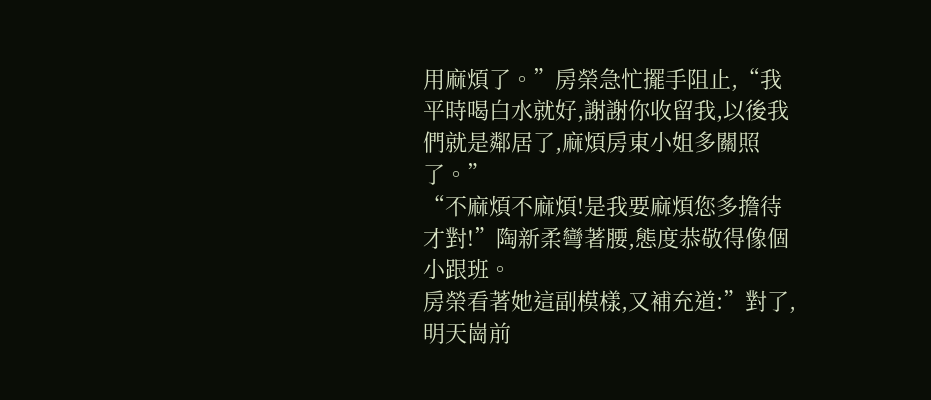用麻煩了。”房榮急忙擺手阻止,“我平時喝白水就好,謝謝你收留我,以後我們就是鄰居了,麻煩房東小姐多關照了。”
“不麻煩不麻煩!是我要麻煩您多擔待才對!”陶新柔彎著腰,態度恭敬得像個小跟班。
房榮看著她這副模樣,又補充道:”對了,明天崗前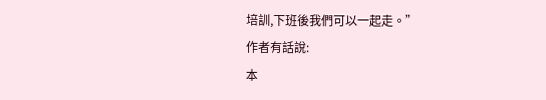培訓,下班後我們可以一起走。”
作者有話說:
本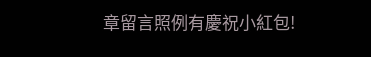章留言照例有慶祝小紅包!